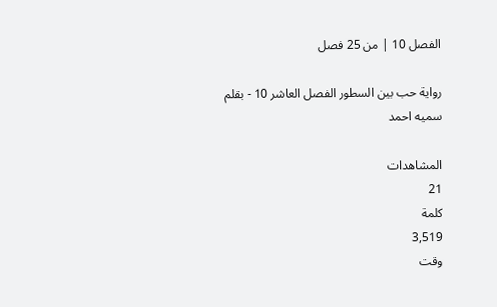الفصل 10 | من 25 فصل

رواية حب بين السطور الفصل العاشر 10 - بقلم سميه احمد

المشاهدات
21
كلمة
3,519
وقت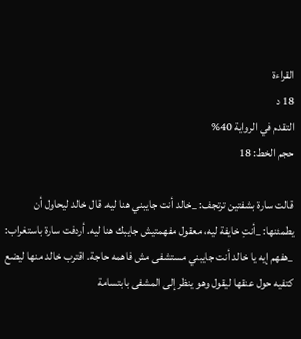القراءة
18 د
التقدم في الرواية 40%
حجم الخط: 18

قالت سارة بشفتين ترتجف: _خالد أنت جايبني هنا ليه. قال خالد ليحاول أن يطمئنها: _أنتِ خايفة ليه، معقول مفهمتيش جايبك هنا ليه. أردفت سارة باستغراب: _هفهم إيه يا خالد أنت جايبني مستشفى مش فاهمه حاجة. اقترب خالد منها ليضع كتفيه حول عنقها ليقول وهو ينظر إلى المشفى بابتسامة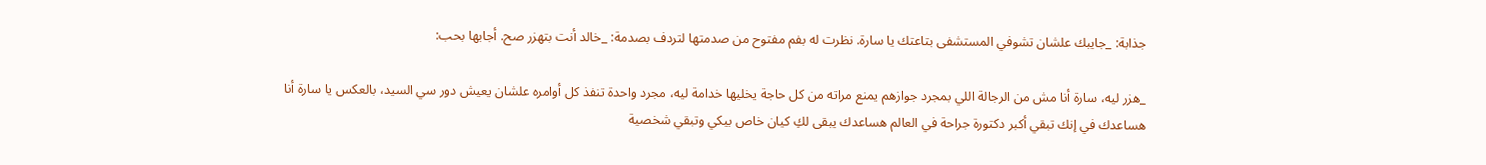جذابة: _جايبك علشان تشوفي المستشفى بتاعتك يا سارة. نظرت له بفم مفتوح من صدمتها لتردف بصدمة: _خالد أنت بتهزر صح. أجابها بحب:

_هزر ليه، سارة أنا مش من الرجالة اللي بمجرد جوازهم يمنع مراته من كل حاجة يخليها خدامة ليه، مجرد واحدة تنفذ كل أوامره علشان يعيش دور سي السيد، بالعكس يا سارة أنا هساعدك في إنك تبقي أكبر دكتورة جراحة في العالم هساعدك يبقى لكِ كيان خاص بيكي وتبقي شخصية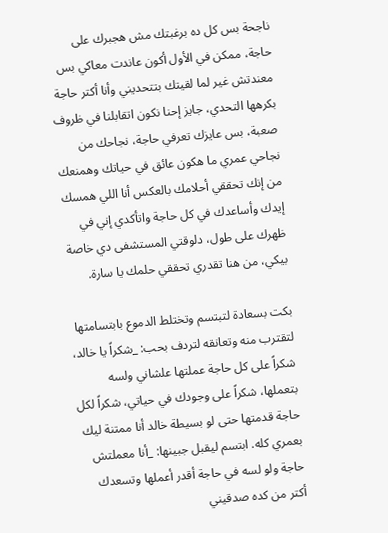ناجحة بس كل ده برغبتك مش هجبرك على حاجة، ممكن في الأول أكون عاندت معاكي بس معندتش غير لما لقيتك بتتحديني وأنا أكتر حاجة بكرهها التحدي، جايز إحنا نكون اتقابلنا في ظروف صعبة، بس عايزك تعرفي حاجة، نجاحك من نجاحي عمري ما هكون عائق في حياتك وهمنعك من إنك تحققي أحلامك بالعكس أنا اللي همسك إيدك وأساعدك في كل حاجة واتأكدي إني في ظهرك على طول، دلوقتي المستشفى دي خاصة بيكي، من هنا تقدري تحققي حلمك يا سارة.

بكت بسعادة لتبتسم وتختلط الدموع بابتسامتها لتقترب منه وتعانقه لتردف بحب: _شكراً يا خالد، شكراً على كل حاجة عملتها علشاني ولسه بتعملها، شكراً على وجودك في حياتي، شكراً لكل حاجة قدمتها حتى لو بسيطة خالد أنا ممتنة ليك بعمري كله. ابتسم ليقبل جبينها: _أنا معملتش حاجة ولو لسه في حاجة أقدر أعملها وتسعدك أكتر من كده صدقيني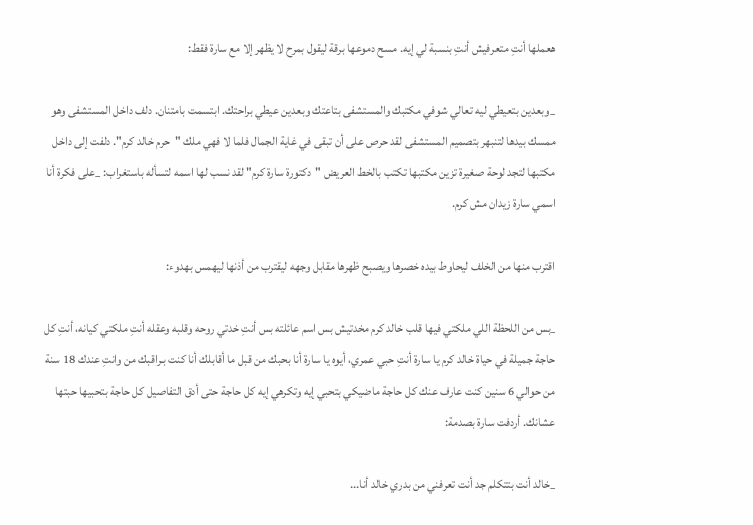هعملها أنتِ متعرفيش أنتِ بنسبة لي إيه. مسح دموعها برقة ليقول بمرح لا يظهر إلا مع سارة فقط:

_وبعدين بتعيطي ليه تعالي شوفي مكتبك والمستشفى بتاعتك وبعدين عيطي براحتك. ابتسمت بامتنان. دلف داخل المستشفى وهو ممسك بيدها لتنبهر بتصميم المستشفى لقد حرص على أن تبقى في غاية الجمال فلما لا فهي ملك "حرم خالد كرم". دلفت إلى داخل مكتبها لتجد لوحة صغيرة تزين مكتبها تكتب بالخط العريض "دكتورة سارة كرم" لقد نسب لها اسمه لتسأله باستغراب: _على فكرة أنا اسمي سارة زيدان مش كرم.

اقترب منها من الخلف ليحاوط بيده خصرها ويصبح ظهرها مقابل وجهه ليقترب من أذنها ليهمس بهدوء:

_بس من اللحظة اللي ملكتي فيها قلب خالد كرم مخدتيش بس اسم عائلته بس أنتِ خدتي روحه وقلبه وعقله أنتِ ملكتي كيانه، أنتِ كل حاجة جميلة في حياة خالد كرم يا سارة أنتِ حبي عمري، أيوه يا سارة أنا بحبك من قبل ما أقابلك أنا كنت بـراقبك من وانتِ عندك 18 سنة من حوالي 6 سنين كنت عارف عنك كل حاجة ماضيكي بتحبي إيه وتكرهي إيه كل حاجة حتى أدق التفاصيل كل حاجة بتحبيها حبتها عشانك. أردفت سارة بصدمة:

_خالد أنت بتتكلم جد أنت تعرفني من بدري خالد أنا...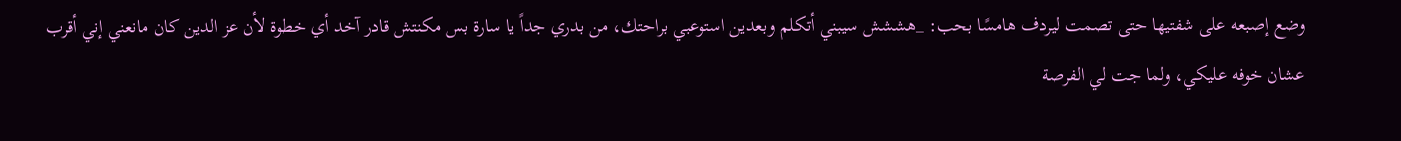وضع إصبعه على شفتيها حتى تصمت ليردف هامسًا بحب: _هششش سيبني أتكلم وبعدين استوعبي براحتك، من بدري جداً يا سارة بس مكنتش قادر آخد أي خطوة لأن عز الدين كان مانعني إني أقرب عشان خوفه عليكي، ولما جت لي الفرصة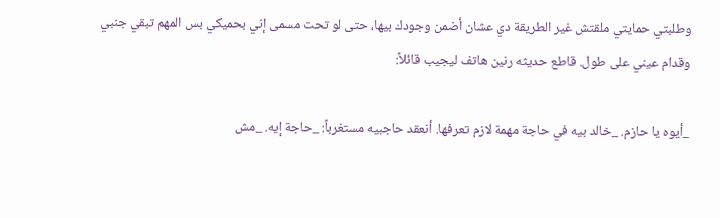وطلبتي حمايتي ملقتش غير الطريقة دي عشان أضمن وجودك بيها، حتى لو تحت مسمى إني بحميكي بس المهم تبقي جنبي وقدام عيني على طول. قاطع حديثه رنين هاتف ليجيب قائلاً:

_أيوه يا حازم. _خالد بيه في حاجة مهمة لازم تعرفها. أنعقد حاجبيه مستغرباً: _حاجة إيه. _مش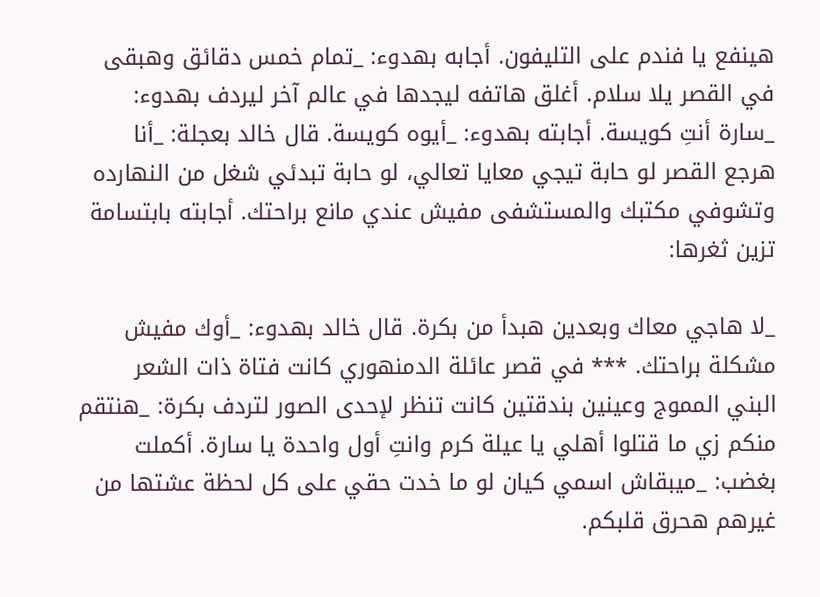هينفع يا فندم على التليفون. أجابه بهدوء: _تمام خمس دقائق وهبقى في القصر يلا سلام. أغلق هاتفه ليجدها في عالم آخر ليردف بهدوء: _سارة أنتِ كويسة. أجابته بهدوء: _أيوه كويسة. قال خالد بعجلة: _أنا هرجع القصر لو حابة تيجي معايا تعالي، لو حابة تبدئي شغل من النهارده وتشوفي مكتبك والمستشفى مفيش عندي مانع براحتك. أجابته بابتسامة تزين ثغرها:

_لا هاجي معاك وبعدين هبدأ من بكرة. قال خالد بهدوء: _أوك مفيش مشكلة براحتك. *** في قصر عائلة الدمنهوري كانت فتاة ذات الشعر البني المموج وعينين بندقتين كانت تنظر لإحدى الصور لتردف بكرة: _هنتقم منكم زي ما قتلوا أهلي يا عيلة كرم وانتِ أول واحدة يا سارة. أكملت بغضب: _ميبقاش اسمي كيان لو ما خدت حقي على كل لحظة عشتها من غيرهم هحرق قلبكم.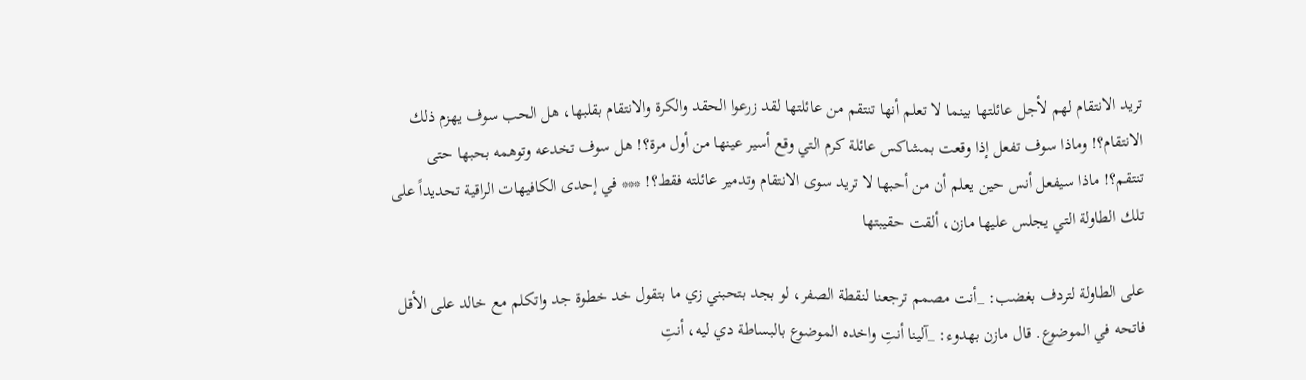تريد الانتقام لهم لأجل عائلتها بينما لا تعلم أنها تنتقم من عائلتها لقد زرعوا الحقد والكرة والانتقام بقلبها، هل الحب سوف يهزم ذلك الانتقام؟! وماذا سوف تفعل إذا وقعت بمشاكس عائلة كرم التي وقع أسير عينها من أول مرة؟! هل سوف تخدعه وتوهمه بحبها حتى تنتقم؟! ماذا سيفعل أنس حين يعلم أن من أحبها لا تريد سوى الانتقام وتدمير عائلته فقط؟! *** في إحدى الكافيهات الراقية تحديداً على تلك الطاولة التي يجلس عليها مازن، ألقت حقيبتها

على الطاولة لتردف بغضب: _أنت مصمم ترجعنا لنقطة الصفر، لو بجد بتحبني زي ما بتقول خد خطوة جد واتكلم مع خالد على الأقل فاتحه في الموضوع. قال مازن بهدوء: _آلينا أنتِ واخده الموضوع بالبساطة دي ليه، أنتِ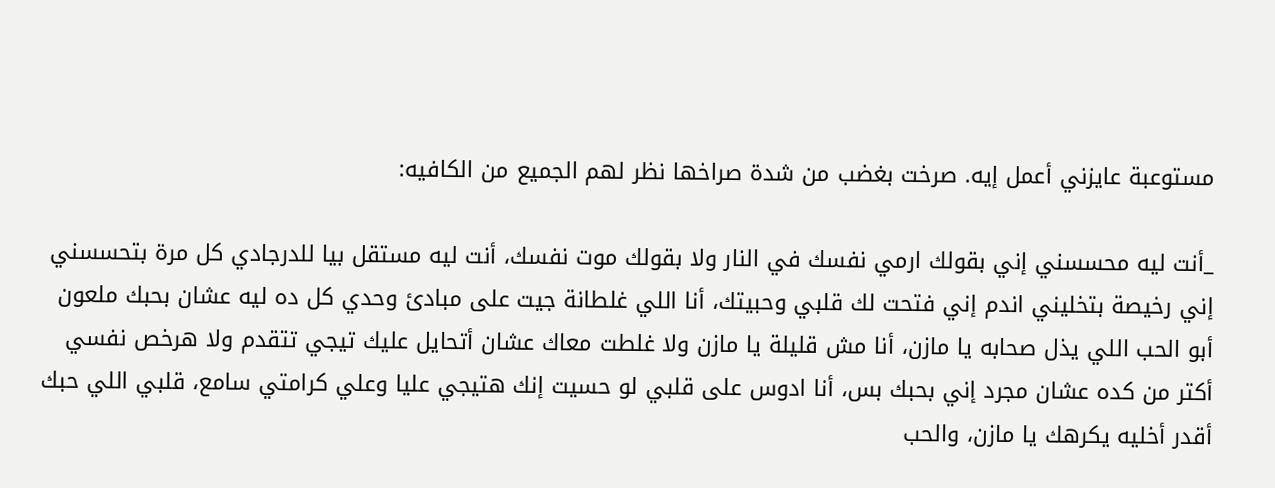مستوعبة عايزني أعمل إيه. صرخت بغضب من شدة صراخها نظر لهم الجميع من الكافيه:

_أنت ليه محسسني إني بقولك ارمي نفسك في النار ولا بقولك موت نفسك، أنت ليه مستقل بيا للدرجادي كل مرة بتحسسني إني رخيصة بتخليني اندم إني فتحت لك قلبي وحبيتك، أنا اللي غلطانة جيت على مبادئ وحدي كل ده ليه عشان بحبك ملعون أبو الحب اللي يذل صحابه يا مازن، أنا مش قليلة يا مازن ولا غلطت معاك عشان أتحايل عليك تيجي تتقدم ولا هرخص نفسي أكتر من كده عشان مجرد إني بحبك بس، أنا ادوس على قلبي لو حسيت إنك هتيجي عليا وعلي كرامتي سامع، قلبي اللي حبك أقدر أخليه يكرهك يا مازن، والحب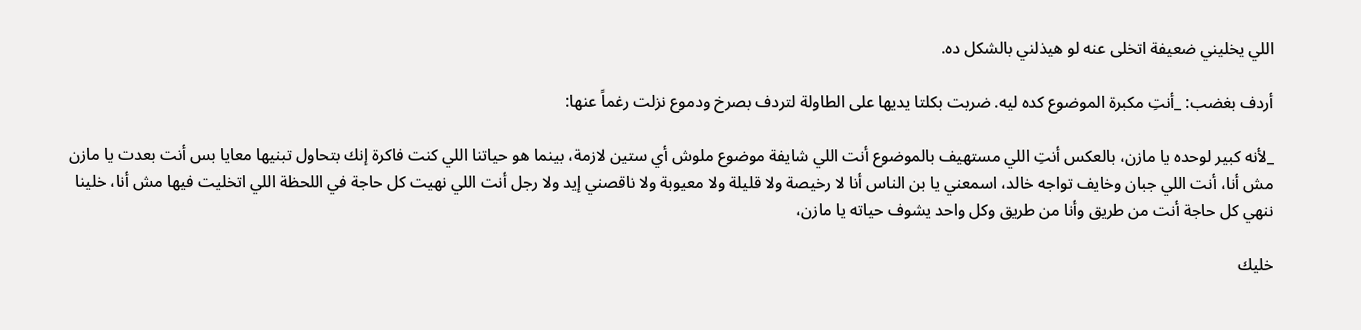اللي يخليني ضعيفة اتخلى عنه لو هيذلني بالشكل ده.

أردف بغضب: _أنتِ مكبرة الموضوع كده ليه. ضربت بكلتا يديها على الطاولة لتردف بصرخ ودموع نزلت رغماً عنها:

_لأنه كبير لوحده يا مازن، بالعكس أنتِ اللي مستهيف بالموضوع أنت اللي شايفة موضوع ملوش أي ستين لازمة، بينما هو حياتنا اللي كنت فاكرة إنك بتحاول تبنيها معايا بس أنت بعدت يا مازن مش أنا، أنت اللي جبان وخايف تواجه خالد، اسمعني يا بن الناس أنا لا رخيصة ولا قليلة ولا معيوبة ولا ناقصني إيد ولا رجل أنت اللي نهيت كل حاجة في اللحظة اللي اتخليت فيها مش أنا، خلينا ننهي كل حاجة أنت من طريق وأنا من طريق وكل واحد يشوف حياته يا مازن،

خليك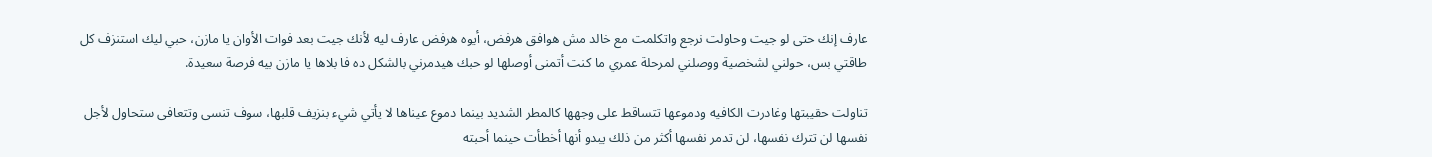عارف إنك حتى لو جيت وحاولت نرجع واتكلمت مع خالد مش هوافق هرفض، أيوه هرفض عارف ليه لأنك جيت بعد فوات الأوان يا مازن، حبي ليك استنزف كل طاقتي بس، حولني لشخصية ووصلني لمرحلة عمري ما كنت أتمنى أوصلها لو حبك هيدمرني بالشكل ده فا بلاها يا مازن بيه فرصة سعيدة.

تناولت حقيبتها وغادرت الكافيه ودموعها تتساقط على وجهها كالمطر الشديد بينما دموع عيناها لا يأتي شيء بنزيف قلبها، سوف تنسى وتتعافى ستحاول لأجل نفسها لن تترك نفسها، لن تدمر نفسها أكثر من ذلك يبدو أنها أخطأت حينما أحبته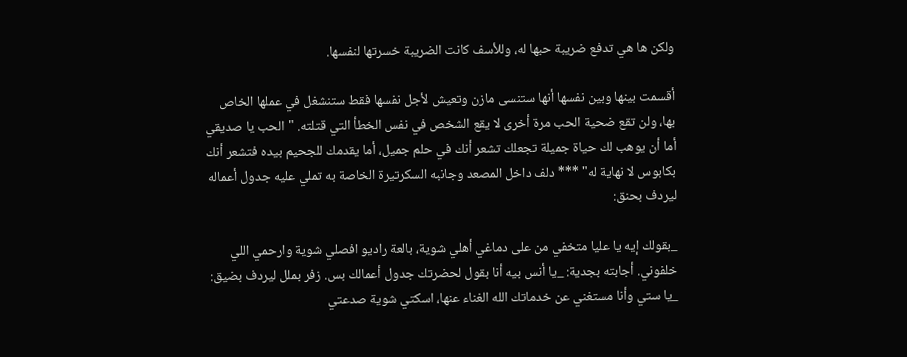ولكن ها هي تدفع ضريبة حبها له، وللأسف كانت الضريبة خسرتها لنفسها.

أقسمت بينها وبين نفسها أنها ستنسى مازن وتعيش لأجل نفسها فقط ستنشغل في عملها الخاص بها، ولن تقع ضحية الحب مرة أخرى لا يقع الشخص في نفس الخطأ التي قتلته. "الحب يا صديقي أما أن يوهب لك حياة جميلة تجعلك تشعر أنك في حلم جميل، أما يقدمك للجحيم بيده فتشعر أنك بكابوس لا نهاية له" *** دلف داخل المصعد وجانبه السكرتيرة الخاصة به تملي عليه جدول أعماله ليردف بحنق:

_بقولك إيه يا عليا متخفي من على دماغي أهلي شوية، بالعة راديو افصلي شوية وارحمي اللي خلفوني. أجابته بجدية: _يا أنس بيه أنا بقول لحضرتك جدول أعمالك بس. زفر بملل ليردف بضيق: _يا ستي وأنا مستغني عن خدماتك الله الغناء عنها، اسكتي شوية صدعتي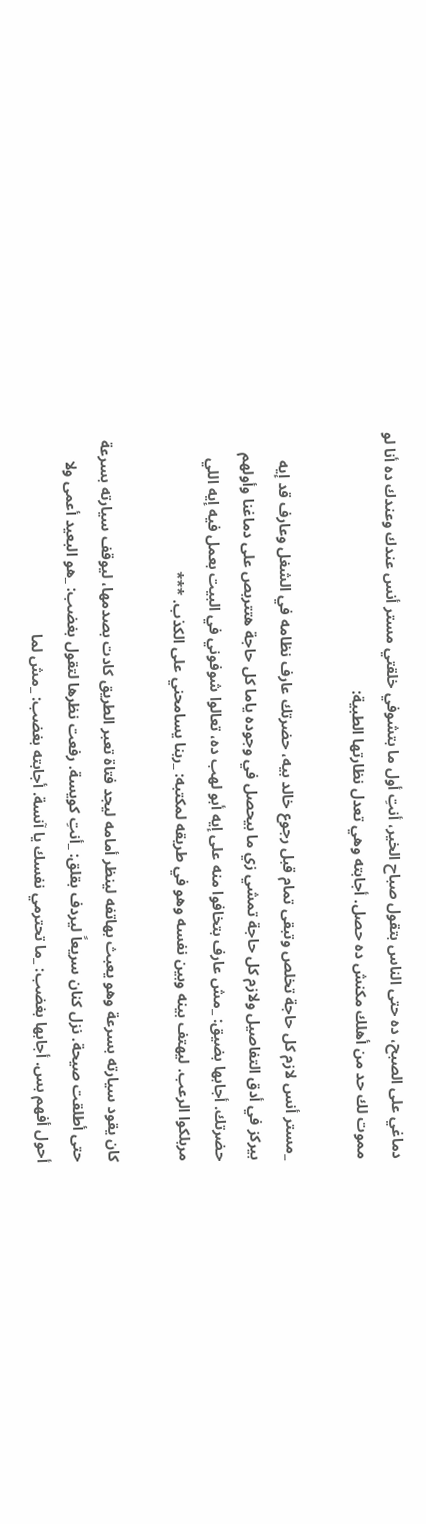دماغي على الصبح، ده حتى الناس بتقول صباح الخير، أنتِ أول ما بتشوفي خلقتي مستر أنس عندك وعندك ده أنا لو مموت لك حد من أهلك مكنش ده حصل. أجابته وهي تعدل نظارتها الطبية:

_مستر أنس لازم كل حاجة تخلص وتبقى تمام قبل رجوع خالد بيه، حضرتك عارف نظامه في الشغل وعارف قد إيه بيركز في أدق التفاصيل ولازم كل حاجة تمشي زي ما بيحصل في وجوده ياما كل حاجة هتتربص على دماغنا وأولهم حضرتك. أجابها بضيق: _مش عارف بتخافوا منه على إيه أبو لهب ده، تعالوا شوفوني في البيت بعمل فيه إيه اللي مربلكوا الرعب. ليهتف بينه وبين نفسه وهو في طريقه لمكتبه: _ربنا يسامحني على الكذب. ***

كان يقود سيارته بسرعة وهو يعبث بهاتفه لينظر أمامه ليجد فتاة تعبر الطريق كادت بصدمها، ليوقف سيارته بسرعة حتى أطلقت صيحة. نزل كنان سريعاً ليردف بقلق: _أنتِ كويسة. رفعت نظرها لتقول بغضب: _هو البعيد أعمى ولا أحول أفهم بس. أجابها بغضب: _ما تحترمي نفسك يا آنسة. أجابته بغضب: _مش لما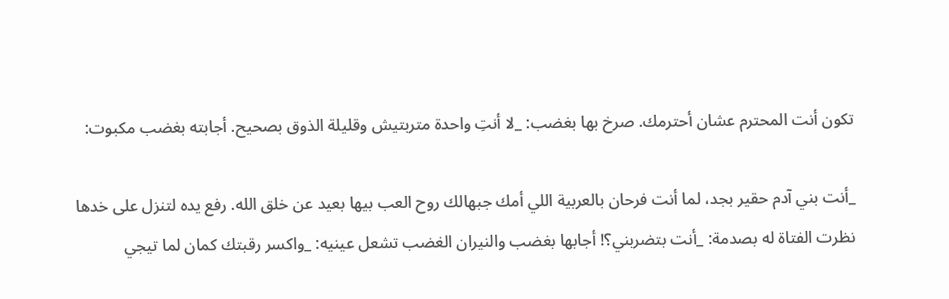تكون أنت المحترم عشان أحترمك. صرخ بها بغضب: _لا أنتِ واحدة متربتيش وقليلة الذوق بصحيح. أجابته بغضب مكبوت:

_أنت بني آدم حقير بجد، لما أنت فرحان بالعربية اللي أمك جبهالك روح العب بيها بعيد عن خلق الله. رفع يده لتنزل على خدها نظرت الفتاة له بصدمة: _أنت بتضربني؟! أجابها بغضب والنيران الغضب تشعل عينيه: _واكسر رقبتك كمان لما تيجي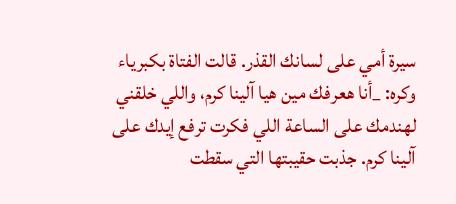سيرة أمي على لسانك القذر. قالت الفتاة بكبرياء وكره: _أنا هعرفك مين هيا آلينا كرم، واللي خلقني لهندمك على الساعة اللي فكرت ترفع إيدك على آلينا كرم. جذبت حقيبتها التي سقطت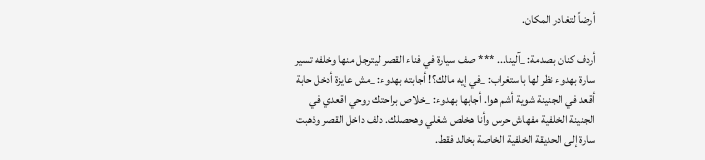أرضاً لتغادر المكان.

أردف كنان بصدمة: _آلينا... *** صف سيارة في فناء القصر ليترجل منها وخلفه تسير سارة بهدوء نظر لها باستغراب: _في إيه مالك؟! أجابته بهدوء: _مش عايزة أدخل حابة أقعد في الجنينة شوية أشم هوا. أجابها بهدوء: _خلاص براحتك روحي اقعدي في الجنينة الخلفية مفهاش حرس وأنا هخلص شغلي وهحصلك. دلف داخل القصر وذهبت سارة إلى الحديقة الخلفية الخاصة بخالد فقط.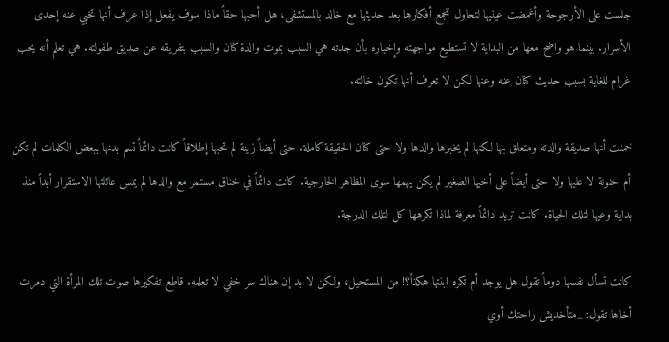جلست على الأرجوحة وأغمضت عينيها لتحاول تجمع أفكارها بعد حديثها مع خالد بالمستشفى، هل أحبها حقاً ماذا سوف يفعل إذا عرف أنها تخبي عنه إحدى الأسرار. بينما هو واضح معها من البداية لا تستطيع مواجهته وإخباره بأن جدته هي السبب بموت والدة كنان والسبب بتفريقه عن صديق طفولته. هي تعلم أنه يحب غرام للغاية بسبب حديث كنان عنه وعنها لكن لا تعرف أنها تكون خالته.

خمنت أنها صديقة والدته ومتعلق بها لكنها لم يخبرها والدها ولا حتى كنان الحقيقة كاملة. حتى أيضاً زينة لم تحبها إطلاقاً كانت دائماً تسم بدنها ببعض الكلمات لم تكن أم حنونة لا عليها ولا حتى أيضاً على أخيها الصغير لم يكن يهمها سوى المظاهر الخارجية. كانت دائماً في خناق مستمر مع والدها لم يمس عائلتها الاستقرار أبداً منذ بداية وعيها لتلك الحياة. كانت تريد دائماً معرفة لماذا تكرهها كل لتلك الدرجة.

كانت تسأل نفسها دوماً تقول هل يوجد أم تكره ابنتها هكذاً؟! من المستحيل، ولكن لا بد إن هناك سر خفي لا تعلمه. قاطع تفكيرها صوت تلك المرأة التي دمرت أخاها تقول: _متأخديش راحتك أوي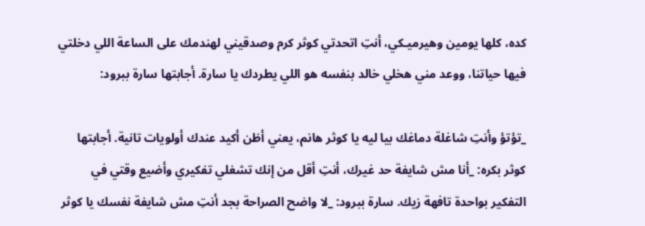كده، كلها يومين وهيرميـكي، أنتِ اتحدتي كوثر كرم وصدقيني لهندمك على الساعة اللي دخلتي فيها حياتنا، ووعد مني هخلي خالد بنفسه هو اللي يطردك يا سارة. أجابتها سارة ببرود:

_تؤتؤ وأنتِ شاغلة دماغك بيا ليه يا كوثر هانم، يعني أظن أكيد عندك أولويات تانية. أجابتها كوثر بكره: _أنا مش شايفة حد غيرك، أنتِ أقل من إنك تشغلي تفكيري وأضيع وقتي في التفكير بواحدة تافهة زيك. سارة ببرود: _لا واضح الصراحة بجد أنتِ مش شايفة نفسك يا كوثر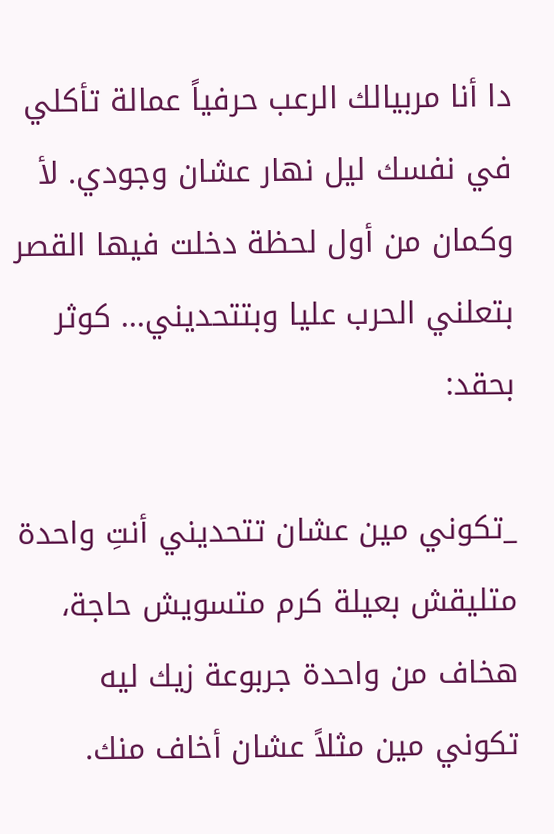دا أنا مربيالك الرعب حرفياً عمالة تأكلي في نفسك ليل نهار عشان وجودي. لأ وكمان من أول لحظة دخلت فيها القصر بتعلني الحرب عليا وبتتحديني... كوثر بحقد:

_تكوني مين عشان تتحديني أنتِ واحدة متليقش بعيلة كرم متسويش حاجة، هخاف من واحدة جربوعة زيك ليه تكوني مين مثلاً عشان أخاف منك.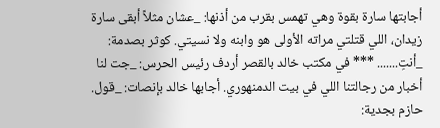أجابتها سارة بقوة وهي تهمس بقرب من أذنها: _عشان مثلاً أبقى سارة زيدان، اللي قتلتي مراته الأولى هو وابنه ولا نسيتي. كوثر بصدمة: _أنتِ....... *** في مكتب خالد بالقصر أردف رئيس الحرس: _جت لنا أخبار من رجالتنا اللي في بيت الدمنهوري. أجابها خالد بإنصات: _قول. حازم بجدية: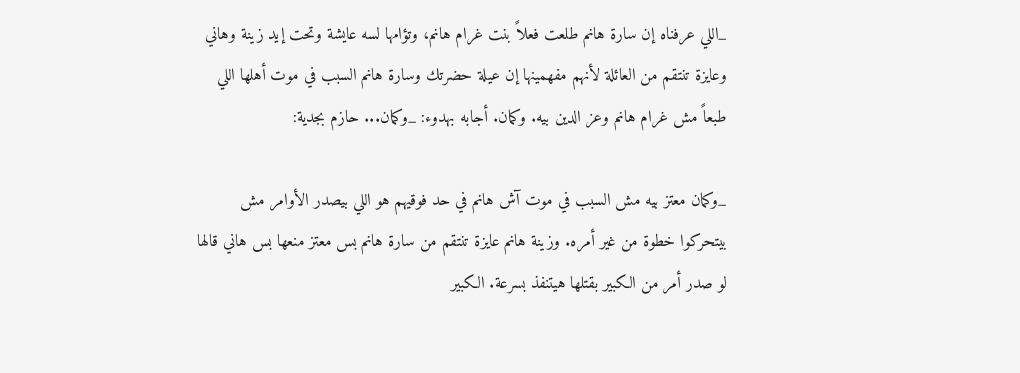_اللي عرفناه إن سارة هانم طلعت فعلاً بنت غرام هانم، وتؤامها لسه عايشة وتحت إيد زينة وهاني وعايزة تنتقم من العائلة لأنهم مفهمينها إن عيلة حضرتك وسارة هانم السبب في موت أهلها اللي طبعاً مش غرام هانم وعز الدين بيه. وكمان. أجابه بهدوء: _وكمان... حازم بجدية:

_وكمان معتز بيه مش السبب في موت آش هانم في حد فوقيهم هو اللي بيصدر الأوامر مش بيتحركوا خطوة من غير أمره. وزينة هانم عايزة تنتقم من سارة هانم بس معتز منعها بس هاني قالها لو صدر أمر من الكبير بقتلها هيتنفذ بسرعة. الكبير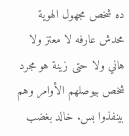ده شخص مجهول الهوية محدش عارفه لا معتز ولا هاني ولا حتى زينة هو مجرد شخص بيوصلهم الأوامر وهم بينفذوا بس. خالد بغضب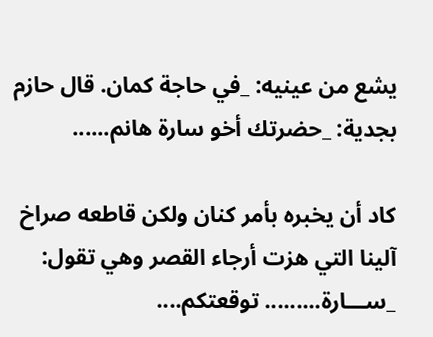يشع من عينيه: _في حاجة كمان. قال حازم بجدية: _حضرتك أخو سارة هانم......

كاد أن يخبره بأمر كنان ولكن قاطعه صراخ آلينا التي هزت أرجاء القصر وهي تقول: _ســـارة......... توقعتكم....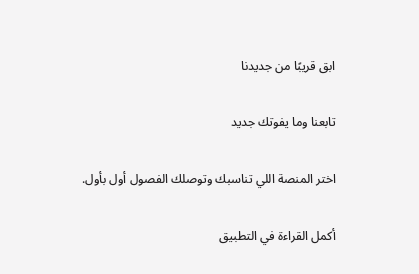ابق قريبًا من جديدنا

تابعنا وما يفوتك جديد

اختر المنصة اللي تناسبك وتوصلك الفصول أول بأول.

أكمل القراءة في التطبيق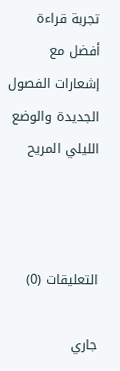تجربة قراءة أفضل مع إشعارات الفصول الجديدة والوضع الليلي المريح



التعليقات (0)

جاري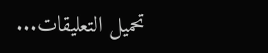تحميل التعليقات...